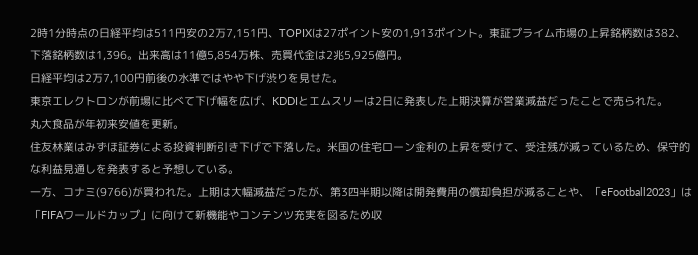2時1分時点の日経平均は511円安の2万7,151円、TOPIXは27ポイント安の1,913ポイント。東証プライム市場の上昇銘柄数は382、下落銘柄数は1,396。出来高は11億5,854万株、売買代金は2兆5,925億円。
日経平均は2万7,100円前後の水準ではやや下げ渋りを見せた。
東京エレクトロンが前場に比べて下げ幅を広げ、KDDIとエムスリーは2日に発表した上期決算が営業減益だったことで売られた。
丸大食品が年初来安値を更新。
住友林業はみずほ証券による投資判断引き下げで下落した。米国の住宅ローン金利の上昇を受けて、受注残が減っているため、保守的な利益見通しを発表すると予想している。
一方、コナミ(9766)が買われた。上期は大幅減益だったが、第3四半期以降は開発費用の償却負担が減ることや、「eFootball2023」は「FIFAワールドカップ」に向けて新機能やコンテンツ充実を図るため収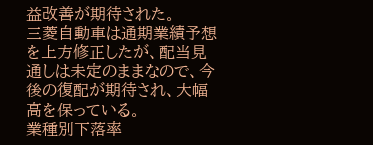益改善が期待された。
三菱自動車は通期業績予想を上方修正したが、配当見通しは未定のままなので、今後の復配が期待され、大幅高を保っている。
業種別下落率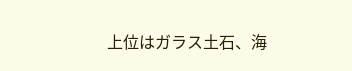上位はガラス土石、海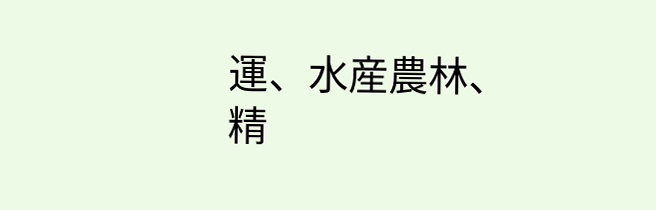運、水産農林、精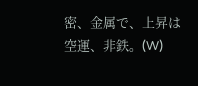密、金属で、上昇は空運、非鉄。(W)